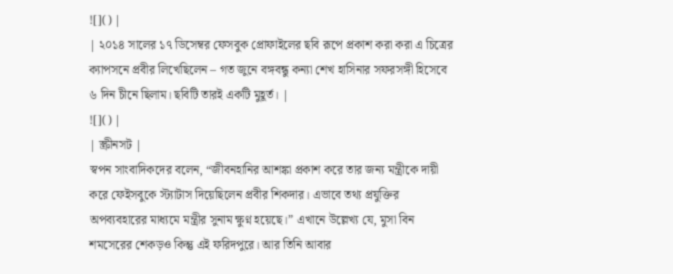![]() |
| ২০১৪ সালের ১৭ ডিসেম্বর ফেসবুক প্রোফাইলের ছবি রূপে প্রকাশ করা করা এ চিত্রের ক্যাপসনে প্রবীর লিখেছিলেন – গত জুনে বঙ্গবন্ধু কন্যা শেখ হাসিনার সফরসঙ্গী হিসেবে ৬ দিন চীনে ছিলাম। ছবিটি তারই একটি মুহূর্ত। |
![]() |
| স্ক্রীনসট |
স্বপন সাংবাদিকদের বলেন, “জীবনহানির আশঙ্কা প্রকাশ করে তার জন্য মন্ত্রীকে দায়ী করে ফেইসবুকে স্ট্যাটাস দিয়েছিলেন প্রবীর শিকদার। এভাবে তথ্য প্রযুক্তির অপব্যবহারের মাধ্যমে মন্ত্রীর সুনাম ক্ষুণ্ন হয়েছে।” এখানে উল্লেখ্য যে, মুসা বিন শমসেরের শেকড়ও কিন্তু এই ফরিদপুরে। আর তিনি আবার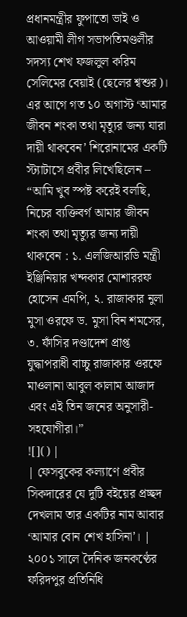প্রধানমন্ত্রীর ফুপাতো ভাই ও আওয়ামী লীগ সভাপতিমণ্ডলীর সদস্য শেখ ফজলুল করিম সেলিমের বেয়াই (ছেলের শ্বশুর)।
এর আগে গত ১০ অগাস্ট ‘আমার জীবন শংকা তথা মৃত্যুর জন্য যারা দায়ী থাকবেন’ শিরোনামের একটি স্ট্যাটাসে প্রবীর লিখেছিলেন – “আমি খুব স্পষ্ট করেই বলছি, নিচের ব্যক্তিবর্গ আমার জীবন শংকা তথা মৃত্যুর জন্য দায়ী থাকবেন : ১. এলজিআরডি মন্ত্রী ইঞ্জিনিয়ার খন্দকার মোশাররফ হোসেন এমপি, ২. রাজাকার নুলা মুসা ওরফে ড. মুসা বিন শমসের, ৩. ফাঁসির দণ্ডাদেশ প্রাপ্ত যুদ্ধাপরাধী বাচ্চু রাজাকার ওরফে মাওলানা আবুল কালাম আজাদ এবং এই তিন জনের অনুসারী-সহযোগীরা।”
![]() |
| ফেসবুকের কল্যাণে প্রবীর সিকদারের যে দুটি বইয়ের প্রচ্ছদ দেখলাম তার একটির নাম আবার ‘আমার বোন শেখ হাসিনা’। |
২০০১ সালে দৈনিক জনকণ্ঠের ফরিদপুর প্রতিনিধি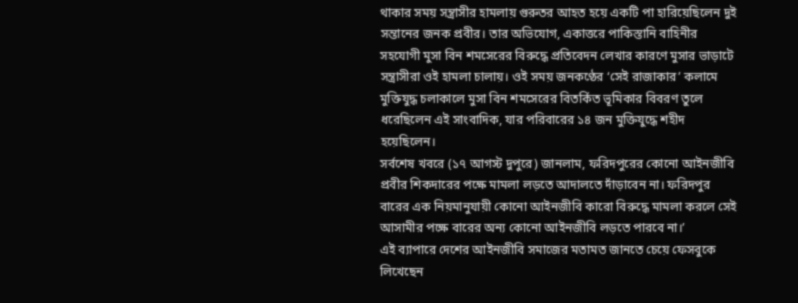থাকার সময় সন্ত্রাসীর হামলায় গুরুতর আহত হয়ে একটি পা হারিয়েছিলেন দুই সন্তানের জনক প্রবীর। তার অভিযোগ, একাত্তরে পাকিস্তানি বাহিনীর সহযোগী মুসা বিন শমসেরের বিরুদ্ধে প্রতিবেদন লেখার কারণে মুসার ভাড়াটে সন্ত্রাসীরা ওই হামলা চালায়। ওই সময় জনকণ্ঠের ‘সেই রাজাকার’ কলামে মুক্তিযুদ্ধ চলাকালে মুসা বিন শমসেরের বিতর্কিত ভূমিকার বিবরণ তুলে ধরেছিলেন এই সাংবাদিক, যার পরিবারের ১৪ জন মুক্তিযুদ্ধে শহীদ হয়েছিলেন।
সর্বশেষ খবরে (১৭ আগস্ট দুপুরে) জানলাম, ফরিদপুরের কোনো আইনজীবি প্রবীর শিকদারের পক্ষে মামলা লড়তে আদালতে দাঁড়াবেন না। ফরিদপুর বারের এক নিয়মানুযায়ী কোনো আইনজীবি কারো বিরুদ্ধে মামলা করলে সেই আসামীর পক্ষে বারের অন্য কোনো আইনজীবি লড়তে পারবে না।’
এই ব্যাপারে দেশের আইনজীবি সমাজের মতামত জানতে চেয়ে ফেসবুকে লিখেছেন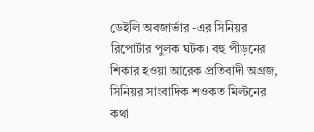ডেইলি অবজার্ভার -এর সিনিয়র রিপোর্টার পুলক ঘটক। বহু পীড়নের শিকার হওয়া আরেক প্রতিবাদী অগ্রজ, সিনিয়র সাংবাদিক শওকত মিল্টনের কথা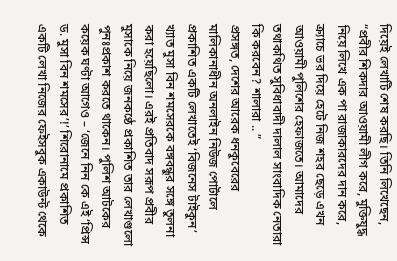দিয়েই লেখাটি শেষ করছি। তিনি লিখেছেন, “প্রবীর শিকদার আওয়ামী লীগ করে, মুক্তিযুদ্ধ নিয়ে লিখে এক পা রাজাকারদের দান করে, ক্র্যাচে ভর দিয়ে হেটে নিজ শহর ছেড়ে এখন আওয়ামী পুলিশের হেফাজতে। আমাদের তথাকথিত সুবিধাবাদী দালাল সাংবাদিক নেতারা কি করবেন? শালারা .. ”
প্রসঙ্গত, দেশের আরেক ধনকুবেরের মালিকানাধীন অনলাইন নিউজ পোর্টালে প্রকাশিত একটি লেখাতেই ‘বিজনেস টাইকুন’ খ্যাত মুসা বিন শমসেরকে বঙ্গবন্ধুর সঙ্গে তুলনা করা হয়েছিলো। এরই প্রতিবাদ সরূপ প্রবীর মুসাকে নিয়ে জনকণ্ঠে প্রকাশিত তার লেখাগুলো পুনঃপ্রকাশ করতে থাকেন। পুলিশ আটকের কয়েক ঘণ্টা আগেও – ‘জেনে নিন কে এই ‘প্রিন্স ড. মুসা বিন শমসের’!’ শিরোনামে প্রকাশিত একটি লেখা নিজের ফেইসবুক একাউন্ট থেকে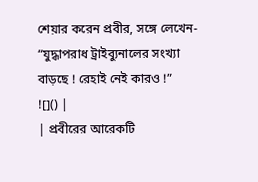শেয়ার করেন প্রবীর, সঙ্গে লেখেন- “যুদ্ধাপরাধ ট্রাইব্যুনালের সংখ্যা বাড়ছে ! রেহাই নেই কারও !”
![]() |
| প্রবীরের আরেকটি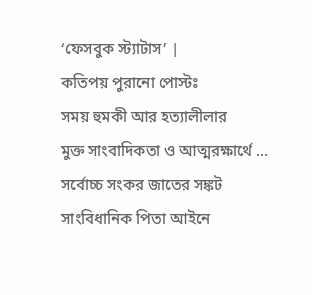‘ফেসবুক স্ট্যাটাস’ |
কতিপয় পুরানো পোস্টঃ
সময় হুমকী আর হত্যালীলার
মুক্ত সাংবাদিকতা ও আত্মরক্ষার্থে …
সর্বোচ্চ সংকর জাতের সঙ্কট
সাংবিধানিক পিতা আইনে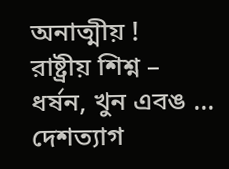অনাত্মীয় !
রাষ্ট্রীয় শিশ্ন – ধর্ষন, খুন এবঙ …
দেশত্যাগ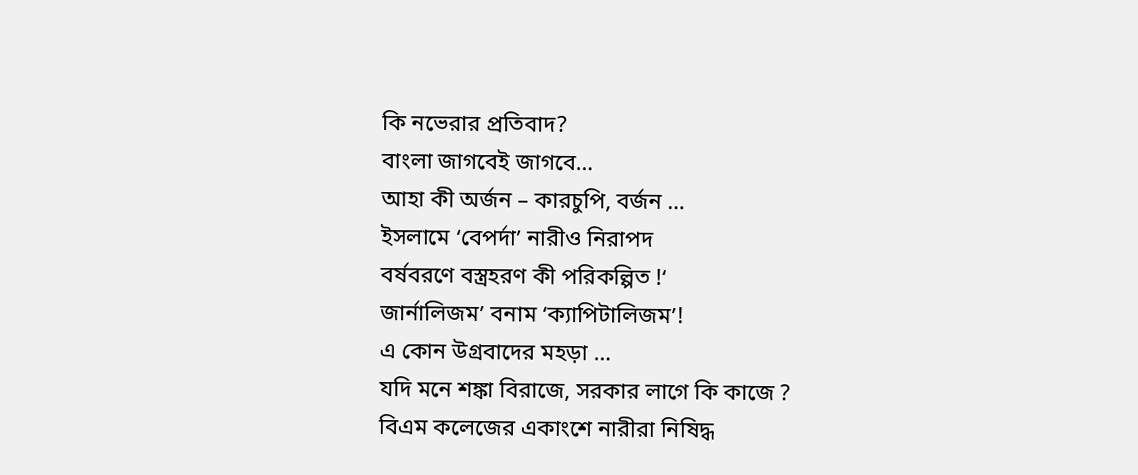কি নভেরার প্রতিবাদ?
বাংলা জাগবেই জাগবে…
আহা কী অর্জন – কারচুপি, বর্জন …
ইসলামে ‘বেপর্দা’ নারীও নিরাপদ
বর্ষবরণে বস্ত্রহরণ কী পরিকল্পিত !‘
জার্নালিজম’ বনাম ‘ক্যাপিটালিজম’!
এ কোন উগ্রবাদের মহড়া …
যদি মনে শঙ্কা বিরাজে, সরকার লাগে কি কাজে ?
বিএম কলেজের একাংশে নারীরা নিষিদ্ধ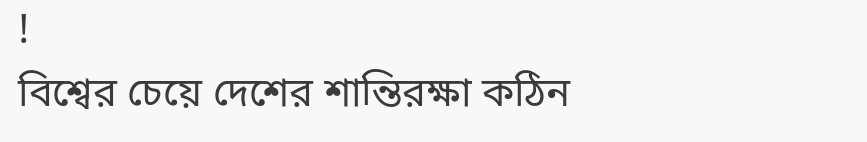!
বিশ্বের চেয়ে দেশের শান্তিরক্ষা কঠিন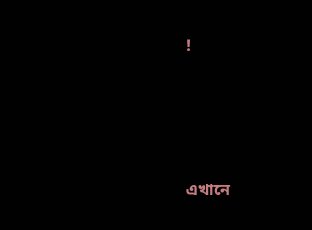!





এখানে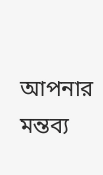আপনার মন্তব্য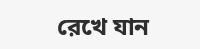রেখে যান